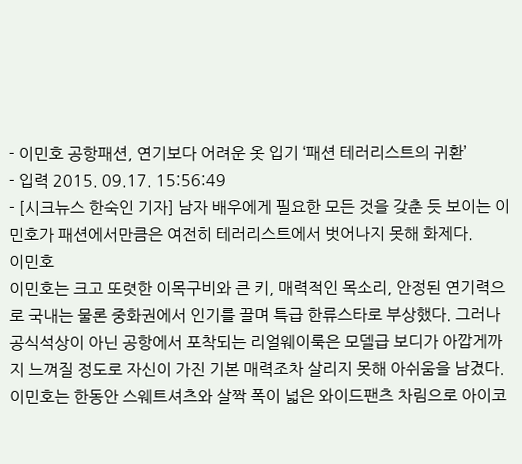- 이민호 공항패션, 연기보다 어려운 옷 입기 ‘패션 테러리스트의 귀환’
- 입력 2015. 09.17. 15:56:49
- [시크뉴스 한숙인 기자] 남자 배우에게 필요한 모든 것을 갖춘 듯 보이는 이민호가 패션에서만큼은 여전히 테러리스트에서 벗어나지 못해 화제다.
이민호
이민호는 크고 또렷한 이목구비와 큰 키, 매력적인 목소리, 안정된 연기력으로 국내는 물론 중화권에서 인기를 끌며 특급 한류스타로 부상했다. 그러나 공식석상이 아닌 공항에서 포착되는 리얼웨이룩은 모델급 보디가 아깝게까지 느껴질 정도로 자신이 가진 기본 매력조차 살리지 못해 아쉬움을 남겼다.
이민호는 한동안 스웨트셔츠와 살짝 폭이 넓은 와이드팬츠 차림으로 아이코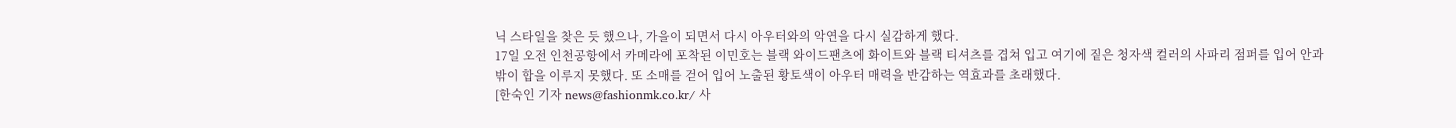닉 스타일을 찾은 듯 했으나, 가을이 되면서 다시 아우터와의 악연을 다시 실감하게 했다.
17일 오전 인천공항에서 카메라에 포착된 이민호는 블랙 와이드팬츠에 화이트와 블랙 티셔츠를 겹쳐 입고 여기에 짙은 청자색 컬러의 사파리 점퍼를 입어 안과 밖이 합을 이루지 못했다. 또 소매를 걷어 입어 노출된 황토색이 아우터 매력을 반감하는 역효과를 초래했다.
[한숙인 기자 news@fashionmk.co.kr/ 사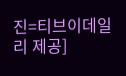진=티브이데일리 제공]